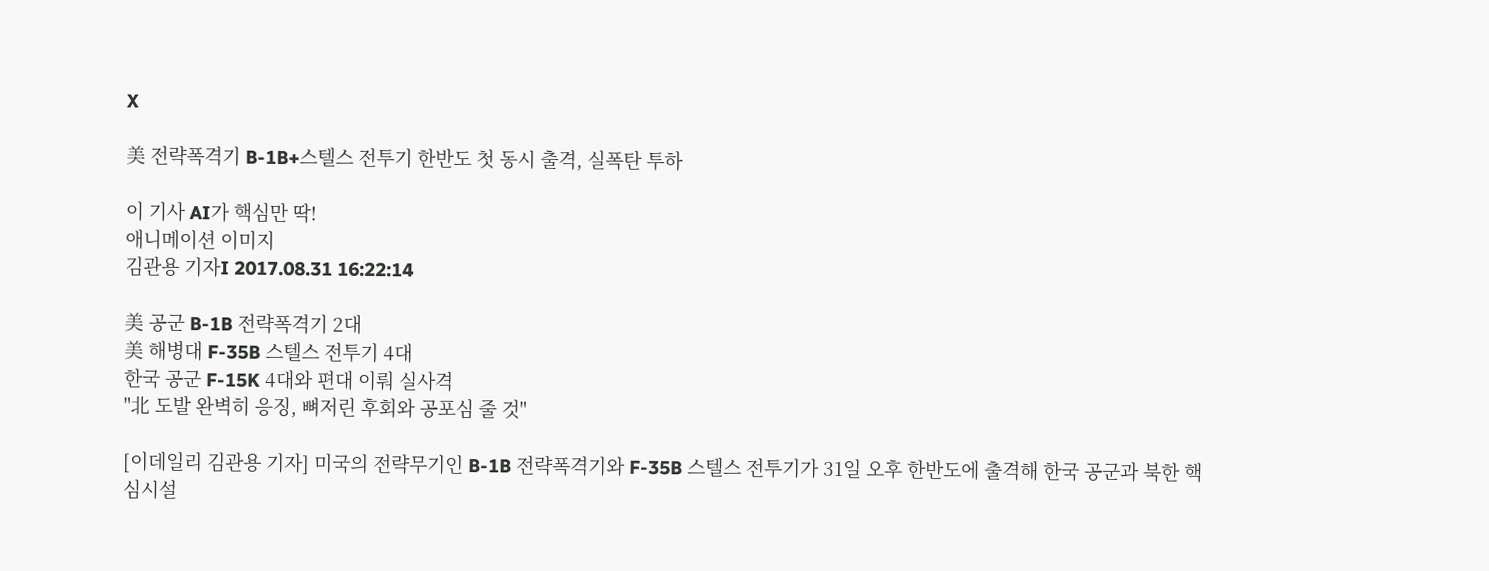X

美 전략폭격기 B-1B+스텔스 전투기 한반도 첫 동시 출격, 실폭탄 투하

이 기사 AI가 핵심만 딱!
애니메이션 이미지
김관용 기자I 2017.08.31 16:22:14

美 공군 B-1B 전략폭격기 2대
美 해병대 F-35B 스텔스 전투기 4대
한국 공군 F-15K 4대와 편대 이뤄 실사격
"北 도발 완벽히 응징, 뼈저린 후회와 공포심 줄 것"

[이데일리 김관용 기자] 미국의 전략무기인 B-1B 전략폭격기와 F-35B 스텔스 전투기가 31일 오후 한반도에 출격해 한국 공군과 북한 핵심시설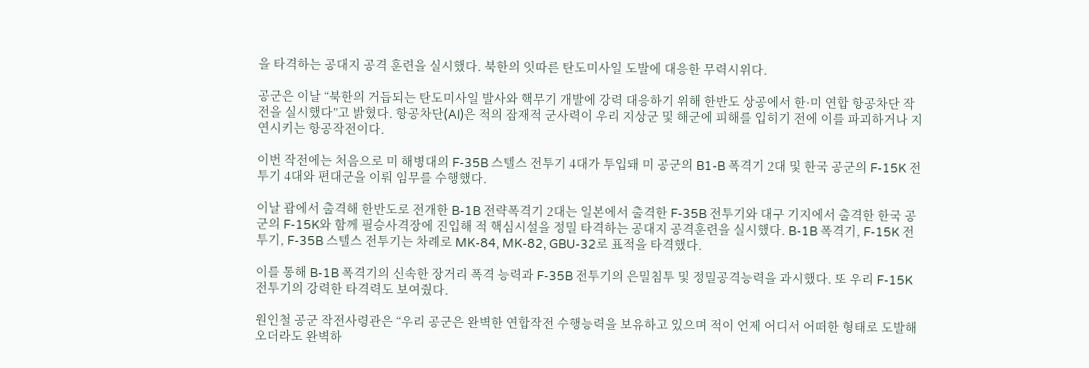을 타격하는 공대지 공격 훈련을 실시했다. 북한의 잇따른 탄도미사일 도발에 대응한 무력시위다.

공군은 이날 “북한의 거듭되는 탄도미사일 발사와 핵무기 개발에 강력 대응하기 위해 한반도 상공에서 한·미 연합 항공차단 작전을 실시했다”고 밝혔다. 항공차단(AI)은 적의 잠재적 군사력이 우리 지상군 및 해군에 피해를 입히기 전에 이를 파괴하거나 지연시키는 항공작전이다.

이번 작전에는 처음으로 미 해병대의 F-35B 스텔스 전투기 4대가 투입돼 미 공군의 B1-B 폭격기 2대 및 한국 공군의 F-15K 전투기 4대와 편대군을 이뤄 임무를 수행했다.

이날 괌에서 출격해 한반도로 전개한 B-1B 전략폭격기 2대는 일본에서 출격한 F-35B 전투기와 대구 기지에서 출격한 한국 공군의 F-15K와 함께 필승사격장에 진입해 적 핵심시설을 정밀 타격하는 공대지 공격훈련을 실시했다. B-1B 폭격기, F-15K 전투기, F-35B 스텔스 전투기는 차례로 MK-84, MK-82, GBU-32로 표적을 타격했다.

이를 통해 B-1B 폭격기의 신속한 장거리 폭격 능력과 F-35B 전투기의 은밀침투 및 정밀공격능력을 과시했다. 또 우리 F-15K 전투기의 강력한 타격력도 보여줬다.

원인철 공군 작전사령관은 “우리 공군은 완벽한 연합작전 수행능력을 보유하고 있으며 적이 언제 어디서 어떠한 형태로 도발해오더라도 완벽하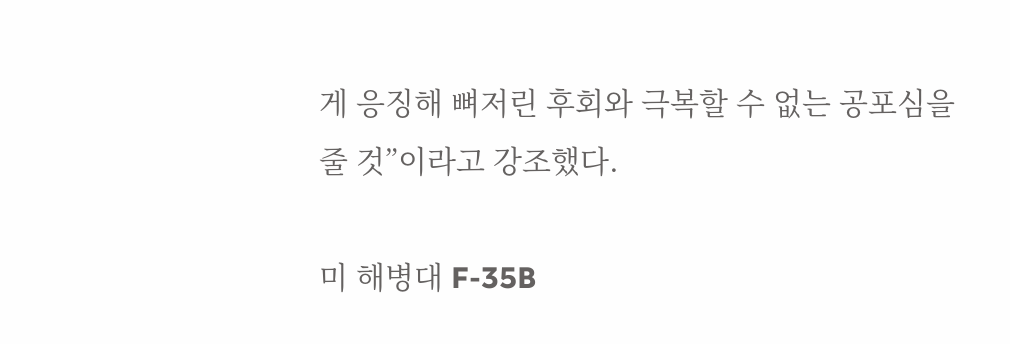게 응징해 뼈저린 후회와 극복할 수 없는 공포심을 줄 것”이라고 강조했다.

미 해병대 F-35B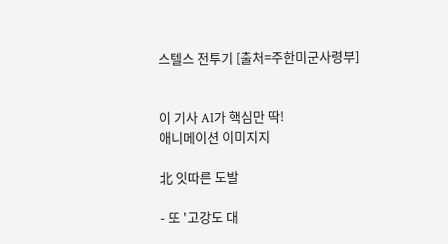스텔스 전투기 [출처=주한미군사령부]


이 기사 AI가 핵심만 딱!
애니메이션 이미지지

北 잇따른 도발

- 또 '고강도 대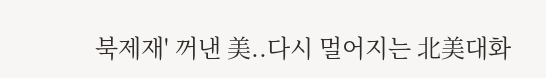북제재' 꺼낸 美..다시 멀어지는 北美대화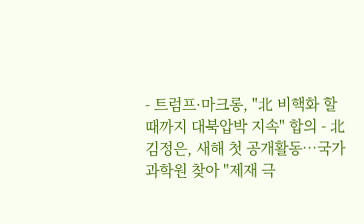- 트럼프·마크롱, "北 비핵화 할때까지 대북압박 지속" 합의 - 北 김정은, 새해 첫 공개활동…국가과학원 찾아 "제재 극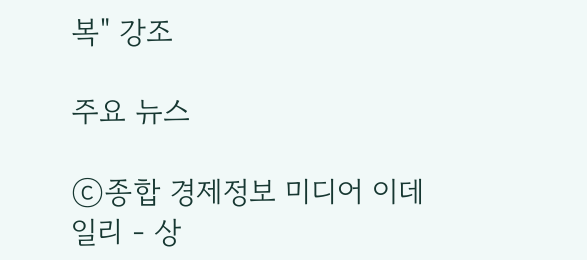복" 강조

주요 뉴스

ⓒ종합 경제정보 미디어 이데일리 - 상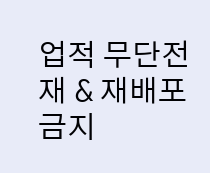업적 무단전재 & 재배포 금지